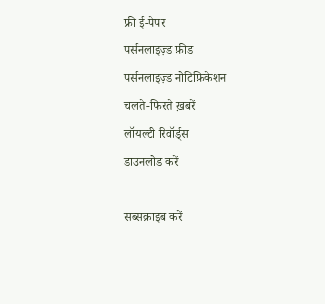फ्री ई-पेपर
पर्सनलाइज़्ड फ़ीड
पर्सनलाइज़्ड नोटिफ़िकेशन
चलते-फिरते ख़बरें
लॉयल्टी रिवॉर्ड्स
डाउनलोड करें

सब्सक्राइब करें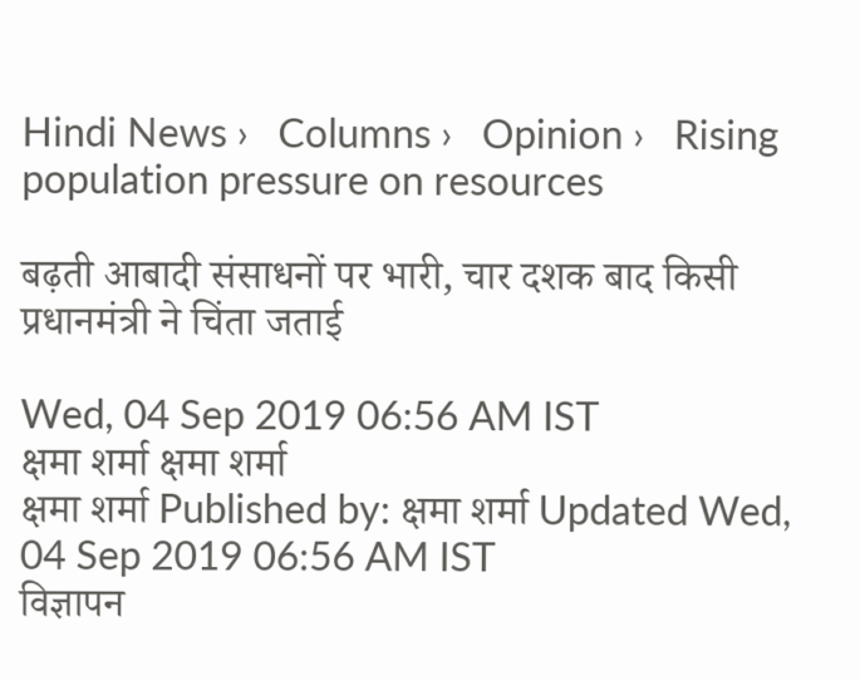Hindi News ›   Columns ›   Opinion ›   Rising population pressure on resources

बढ़ती आबादी संसाधनों पर भारी, चार दशक बाद किसी प्रधानमंत्री ने चिंता जताई

Wed, 04 Sep 2019 06:56 AM IST
क्षमा शर्मा क्षमा शर्मा
क्षमा शर्मा Published by: क्षमा शर्मा Updated Wed, 04 Sep 2019 06:56 AM IST
विज्ञापन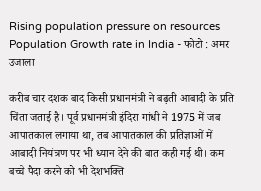Rising population pressure on resources
Population Growth rate in India - फोटो : अमर उजाला

करीब चार दशक बाद किसी प्रधानमंत्री ने बढ़ती आबादी के प्रति चिंता जताई है। पूर्व प्रधानमंत्री इंदिरा गांधी ने 1975 में जब आपातकाल लगाया था, तब आपातकाल की प्रतिज्ञाओं में आबादी नियंत्रण पर भी ध्यान देने की बात कही गई थी। कम बच्चे पैदा करने को भी देशभक्ति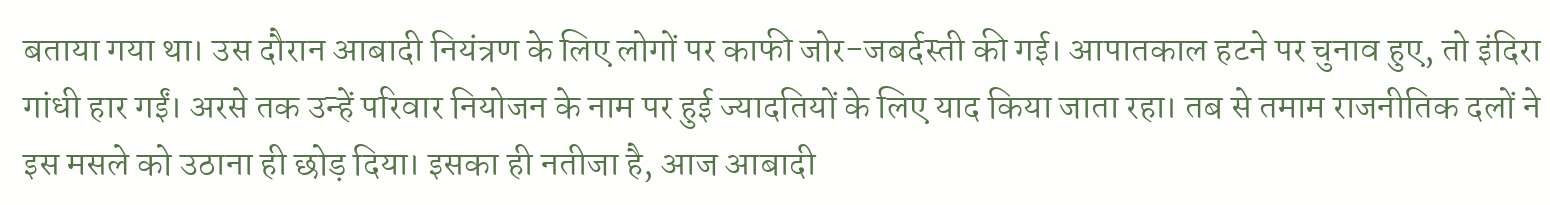बताया गया था। उस दौरान आबादी नियंत्रण के लिए लोगों पर काफी जोर-जबर्दस्ती की गई। आपातकाल हटने पर चुनाव हुए, तो इंदिरा गांधी हार गईं। अरसे तक उन्हें परिवार नियोजन के नाम पर हुई ज्यादतियों के लिए याद किया जाता रहा। तब से तमाम राजनीतिक दलों ने इस मसले को उठाना ही छोड़ दिया। इसका ही नतीजा है, आज आबादी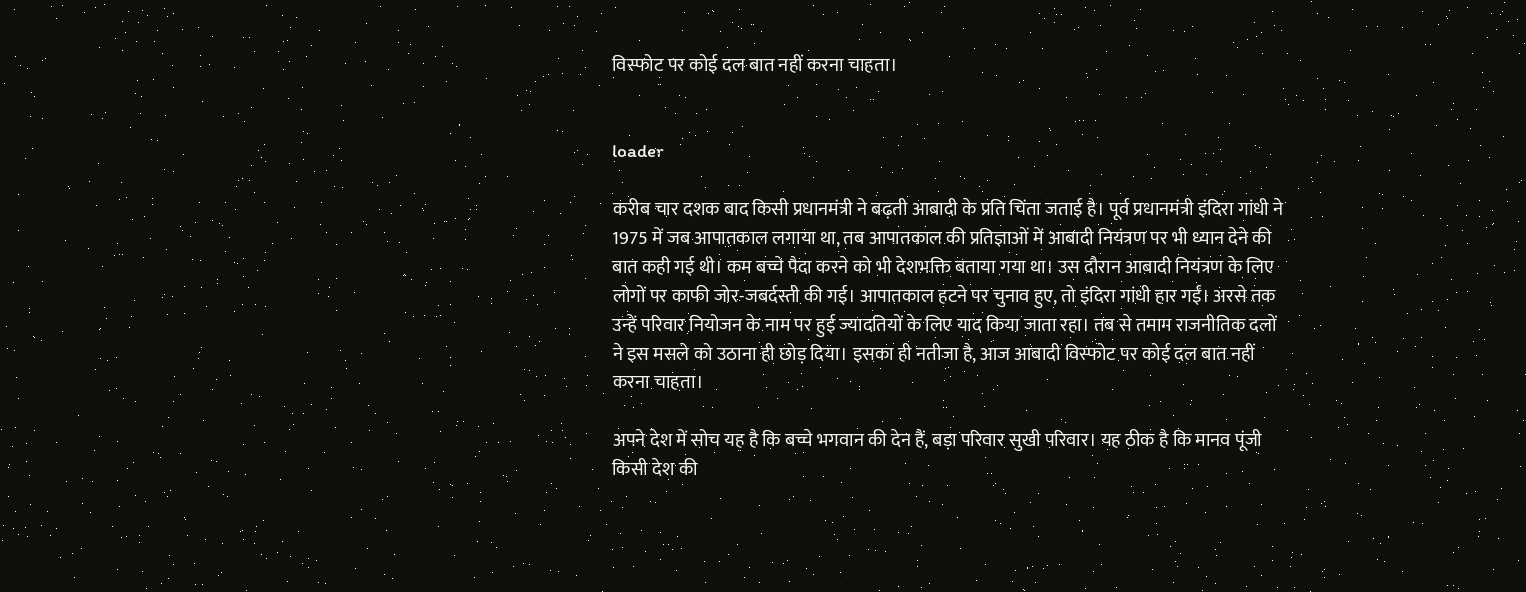विस्फोट पर कोई दल बात नहीं करना चाहता।


loader

करीब चार दशक बाद किसी प्रधानमंत्री ने बढ़ती आबादी के प्रति चिंता जताई है। पूर्व प्रधानमंत्री इंदिरा गांधी ने 1975 में जब आपातकाल लगाया था, तब आपातकाल की प्रतिज्ञाओं में आबादी नियंत्रण पर भी ध्यान देने की बात कही गई थी। कम बच्चे पैदा करने को भी देशभक्ति बताया गया था। उस दौरान आबादी नियंत्रण के लिए लोगों पर काफी जोर-जबर्दस्ती की गई। आपातकाल हटने पर चुनाव हुए, तो इंदिरा गांधी हार गईं। अरसे तक उन्हें परिवार नियोजन के नाम पर हुई ज्यादतियों के लिए याद किया जाता रहा। तब से तमाम राजनीतिक दलों ने इस मसले को उठाना ही छोड़ दिया। इसका ही नतीजा है, आज आबादी विस्फोट पर कोई दल बात नहीं करना चाहता।

अपने देश में सोच यह है कि बच्चे भगवान की देन हैं, बड़ा परिवार सुखी परिवार। यह ठीक है कि मानव पूंजी किसी देश की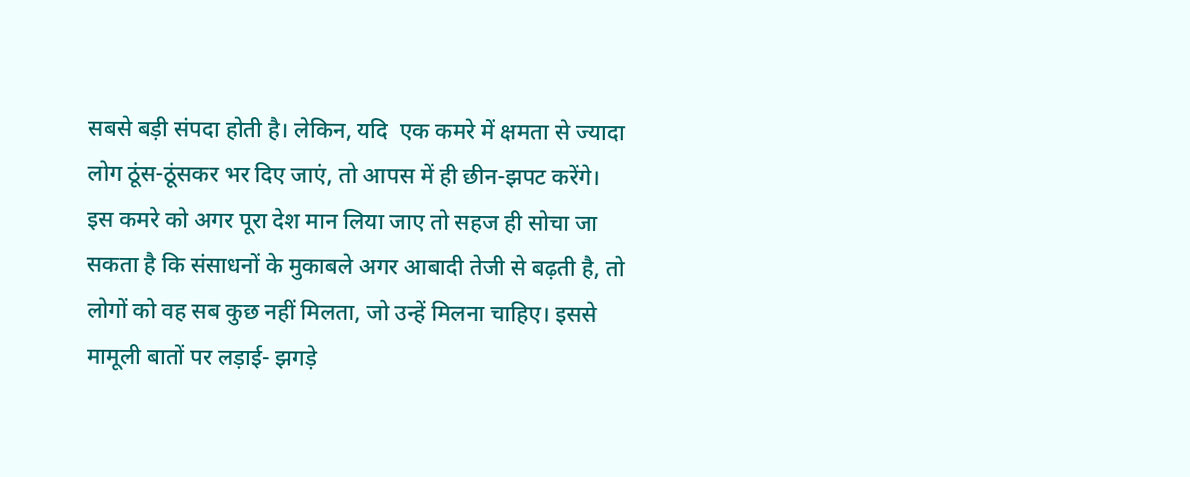सबसे बड़ी संपदा होती है। लेकिन, यदि  एक कमरे में क्षमता से ज्यादा लोग ठूंस-ठूंसकर भर दिए जाएं, तो आपस में ही छीन-झपट करेंगे। इस कमरे को अगर पूरा देश मान लिया जाए तो सहज ही सोचा जा सकता है कि संसाधनों के मुकाबले अगर आबादी तेजी से बढ़ती है, तो लोगों को वह सब कुछ नहीं मिलता, जो उन्हें मिलना चाहिए। इससे मामूली बातों पर लड़ाई- झगड़े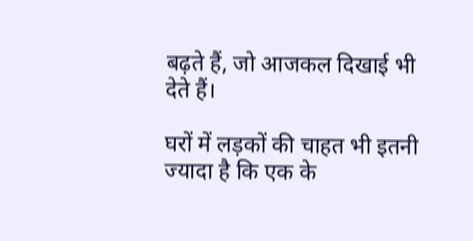बढ़ते हैं, जो आजकल दिखाई भी देते हैं।

घरों में लड़कों की चाहत भी इतनी ज्यादा है कि एक के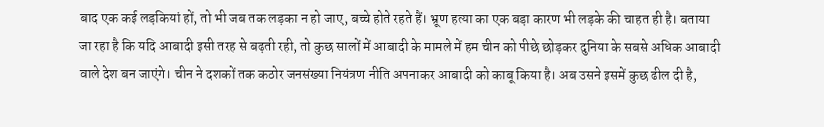बाद एक कई लड़कियां हों, तो भी जब तक लड़का न हो जाए, बच्चे होते रहते हैं। भ्रूण हत्या का एक बड़ा कारण भी लड़के की चाहत ही है। बताया जा रहा है कि यदि आबादी इसी तरह से बढ़ती रही, तो कुछ सालों में आबादी के मामले में हम चीन को पीछे छोड़कर दुनिया के सबसे अधिक आबादी वाले देश बन जाएंगे। चीन ने दशकों तक कठोर जनसंख्या नियंत्रण नीति अपनाकर आबादी को काबू किया है। अब उसने इसमें कुछ ढील दी है,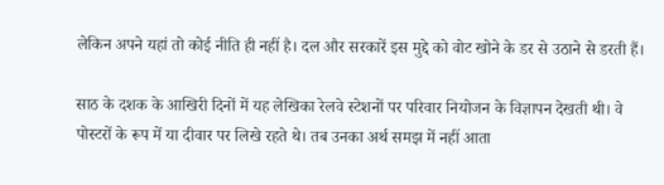लेकिन अपने यहां तो कोई नीति ही नहीं है। दल और सरकारें इस मुद्दे को वोट खोने के डर से उठाने से डरती हैं।

साठ के दशक के आखिरी दिनों में यह लेखिका रेलवे स्टेशनों पर परिवार नियोजन के विज्ञापन देखती थी। वे पोस्टरों के रूप में या दीवार पर लिखे रहते थे। तब उनका अर्थ समझ में नहीं आता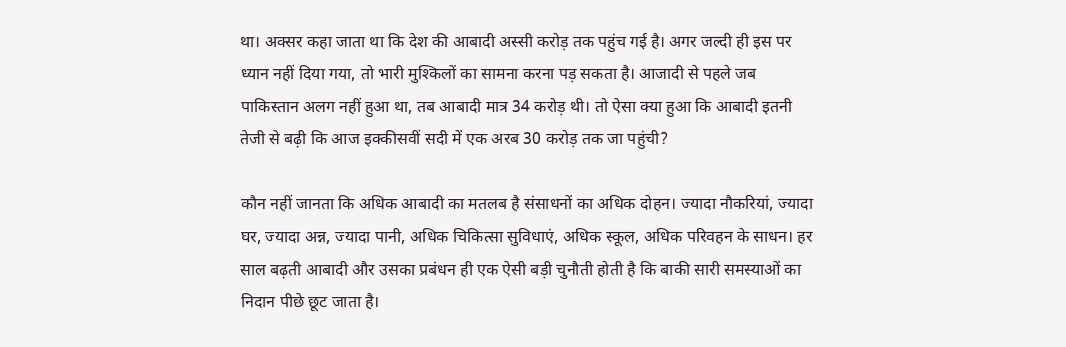था। अक्सर कहा जाता था कि देश की आबादी अस्सी करोड़ तक पहुंच गई है। अगर जल्दी ही इस पर ध्यान नहीं दिया गया, तो भारी मुश्किलों का सामना करना पड़ सकता है। आजादी से पहले जब पाकिस्तान अलग नहीं हुआ था, तब आबादी मात्र 34 करोड़ थी। तो ऐसा क्या हुआ कि आबादी इतनी तेजी से बढ़ी कि आज इक्कीसवीं सदी में एक अरब 30 करोड़ तक जा पहुंची?

कौन नहीं जानता कि अधिक आबादी का मतलब है संसाधनों का अधिक दोहन। ज्यादा नौकरियां, ज्यादा घर, ज्यादा अन्न, ज्यादा पानी, अधिक चिकित्सा सुविधाएं, अधिक स्कूल, अधिक परिवहन के साधन। हर साल बढ़ती आबादी और उसका प्रबंधन ही एक ऐसी बड़ी चुनौती होती है कि बाकी सारी समस्याओं का निदान पीछे छूट जाता है।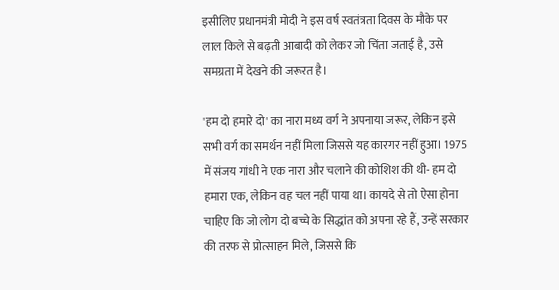इसीलिए प्रधानमंत्री मोदी ने इस वर्ष स्वतंत्रता दिवस के मौके पर लाल किले से बढ़ती आबादी को लेकर जो चिंता जताई है, उसे समग्रता में देखने की जरूरत है।

'हम दो हमारे दो' का नारा मध्य वर्ग ने अपनाया जरूर, लेकिन इसे सभी वर्ग का समर्थन नहीं मिला जिससे यह कारगर नहीं हुआ। 1975 में संजय गांधी ने एक नारा और चलाने की कोशिश की थी- हम दो हमारा एक, लेकिन वह चल नहीं पाया था। कायदे से तो ऐसा होना चाहिए कि जो लोग दो बच्चे के सिद्धांत को अपना रहे हैं, उन्हें सरकार की तरफ से प्रोत्साहन मिले, जिससे कि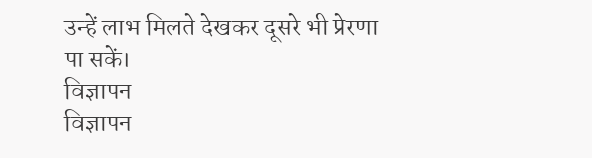उन्हें लाभ मिलते देखकर दूसरे भी प्रेरणा पा सकें।
विज्ञापन
विज्ञापन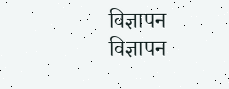विज्ञापन
विज्ञापन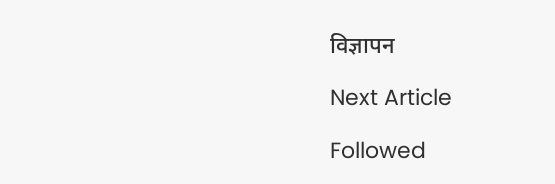विज्ञापन

Next Article

Followed